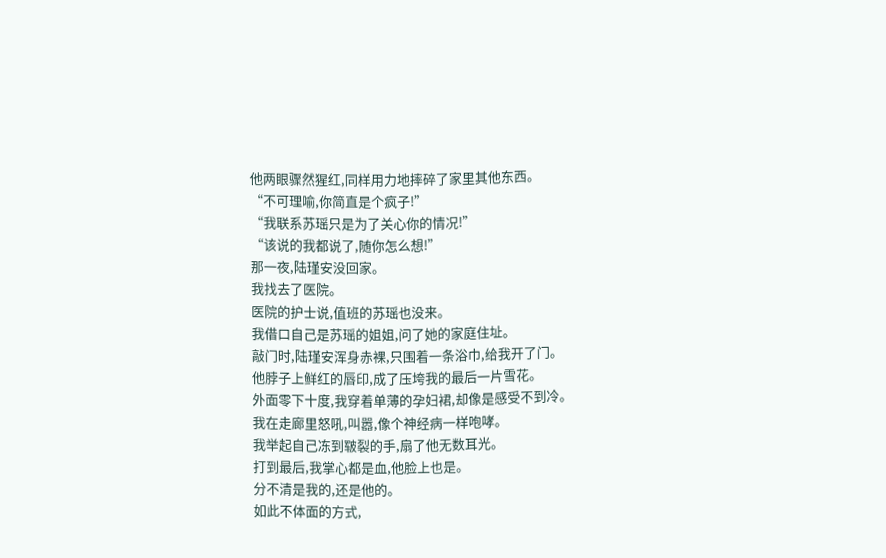他两眼骤然猩红,同样用力地摔碎了家里其他东西。
“不可理喻,你简直是个疯子!”
“我联系苏瑶只是为了关心你的情况!”
“该说的我都说了,随你怎么想!”
那一夜,陆瑾安没回家。
我找去了医院。
医院的护士说,值班的苏瑶也没来。
我借口自己是苏瑶的姐姐,问了她的家庭住址。
敲门时,陆瑾安浑身赤裸,只围着一条浴巾,给我开了门。
他脖子上鲜红的唇印,成了压垮我的最后一片雪花。
外面零下十度,我穿着单薄的孕妇裙,却像是感受不到冷。
我在走廊里怒吼,叫嚣,像个神经病一样咆哮。
我举起自己冻到皲裂的手,扇了他无数耳光。
打到最后,我掌心都是血,他脸上也是。
分不清是我的,还是他的。
如此不体面的方式,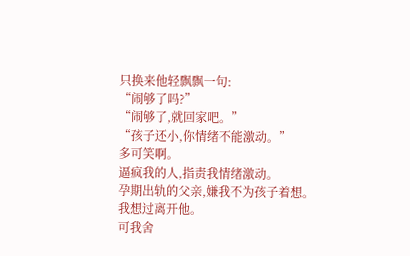只换来他轻飘飘一句:
“闹够了吗?”
“闹够了,就回家吧。”
“孩子还小,你情绪不能激动。”
多可笑啊。
逼疯我的人,指责我情绪激动。
孕期出轨的父亲,嫌我不为孩子着想。
我想过离开他。
可我舍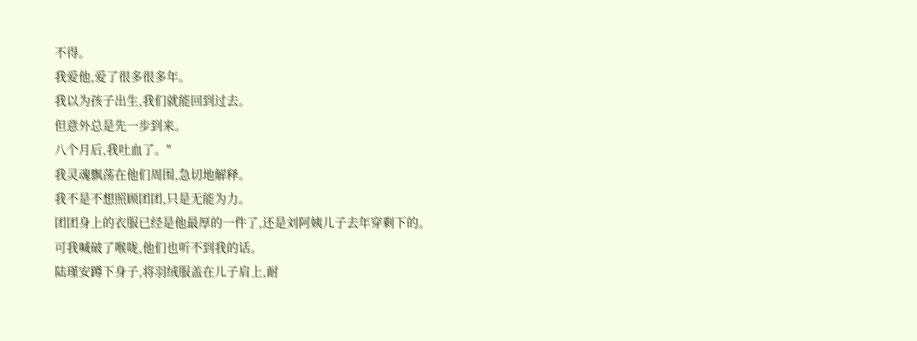不得。
我爱他,爱了很多很多年。
我以为孩子出生,我们就能回到过去。
但意外总是先一步到来。
八个月后,我吐血了。"
我灵魂飘荡在他们周围,急切地解释。
我不是不想照顾团团,只是无能为力。
团团身上的衣服已经是他最厚的一件了,还是刘阿姨儿子去年穿剩下的。
可我喊破了喉咙,他们也听不到我的话。
陆瑾安蹲下身子,将羽绒服盖在儿子肩上,耐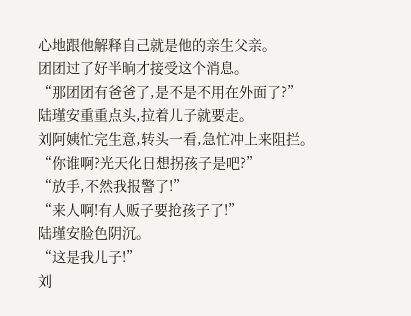心地跟他解释自己就是他的亲生父亲。
团团过了好半晌才接受这个消息。
“那团团有爸爸了,是不是不用在外面了?”
陆瑾安重重点头,拉着儿子就要走。
刘阿姨忙完生意,转头一看,急忙冲上来阻拦。
“你谁啊?光天化日想拐孩子是吧?”
“放手,不然我报警了!”
“来人啊!有人贩子要抢孩子了!”
陆瑾安脸色阴沉。
“这是我儿子!”
刘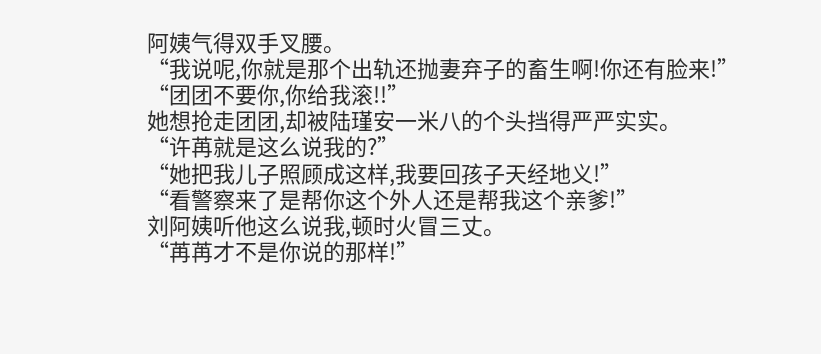阿姨气得双手叉腰。
“我说呢,你就是那个出轨还抛妻弃子的畜生啊!你还有脸来!”
“团团不要你,你给我滚!!”
她想抢走团团,却被陆瑾安一米八的个头挡得严严实实。
“许苒就是这么说我的?”
“她把我儿子照顾成这样,我要回孩子天经地义!”
“看警察来了是帮你这个外人还是帮我这个亲爹!”
刘阿姨听他这么说我,顿时火冒三丈。
“苒苒才不是你说的那样!”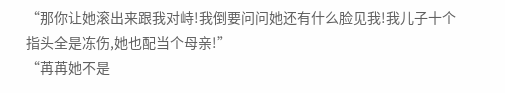“那你让她滚出来跟我对峙!我倒要问问她还有什么脸见我!我儿子十个指头全是冻伤,她也配当个母亲!”
“苒苒她不是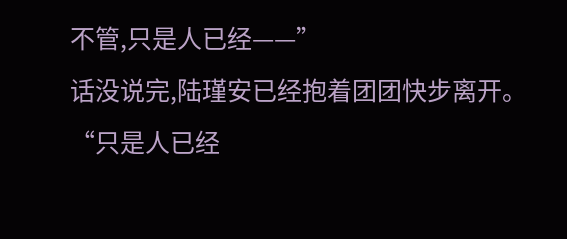不管,只是人已经——”
话没说完,陆瑾安已经抱着团团快步离开。
“只是人已经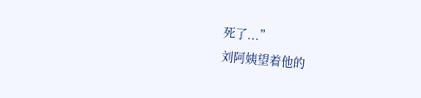死了...”
刘阿姨望着他的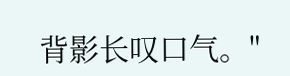背影长叹口气。"